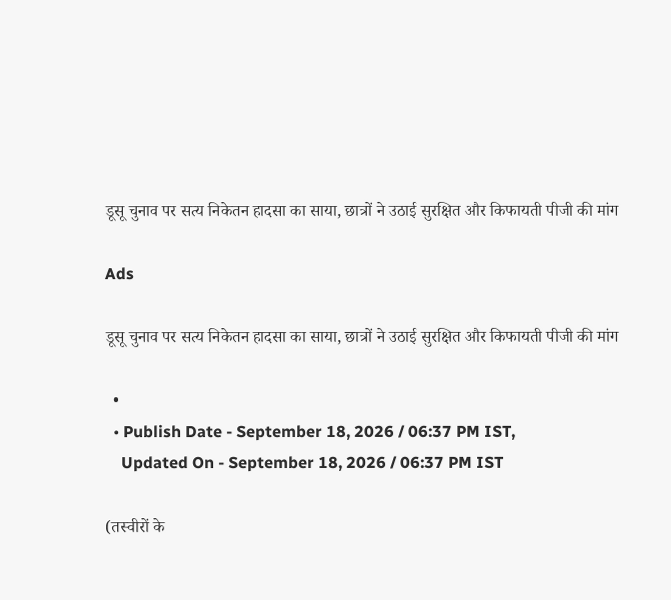डूसू चुनाव पर सत्य निकेतन हादसा का साया, छात्रों ने उठाई सुरक्षित और किफायती पीजी की मांग

Ads

डूसू चुनाव पर सत्य निकेतन हादसा का साया, छात्रों ने उठाई सुरक्षित और किफायती पीजी की मांग

  •
  • Publish Date - September 18, 2026 / 06:37 PM IST,
    Updated On - September 18, 2026 / 06:37 PM IST

(तस्वीरों के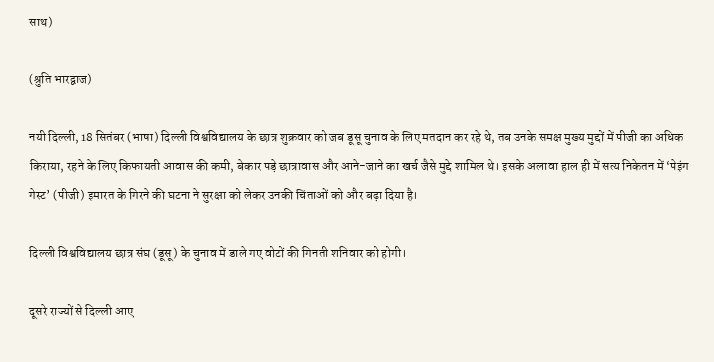साथ)

(श्रुति भारद्वाज)

नयी दिल्ली, 18 सितंबर (भाषा) दिल्ली विश्वविद्यालय के छात्र शुक्रवार को जब डूसू चुनाव के लिए मतदान कर रहे थे, तब उनके समक्ष मुख्य मुद्दों में पीजी का अधिक किराया, रहने के लिए किफायती आवास की कमी, बेकार पड़े छात्रावास और आने-जाने का खर्च जैसे मुद्दे शामिल थे। इसके अलावा हाल ही में सत्य निकेतन में ‘पेइंग गेस्ट’ (पीजी) इमारत के गिरने की घटना ने सुरक्षा को लेकर उनकी चिंताओं को और बढ़ा दिया है।

दिल्ली विश्वविद्यालय छात्र संघ (डूसू) के चुनाव में डाले गए वोटों की गिनती शनिवार को होगी।

दूसरे राज्यों से दिल्ली आए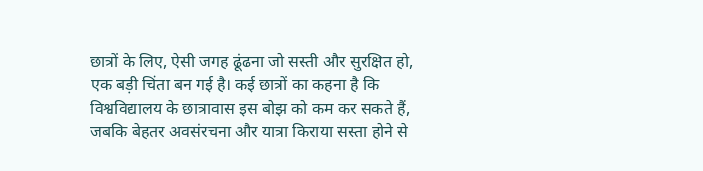छात्रों के लिए, ऐसी जगह ढूंढना जो सस्ती और सुरक्षित हो, एक बड़ी चिंता बन गई है। कई छात्रों का कहना है कि विश्वविद्यालय के छात्रावास इस बोझ को कम कर सकते हैं, जबकि बेहतर अवसंरचना और यात्रा किराया सस्ता होने से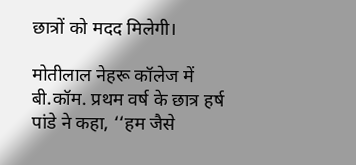छात्रों को मदद मिलेगी।

मोतीलाल नेहरू कॉलेज में बी.कॉम. प्रथम वर्ष के छात्र हर्ष पांडे ने कहा, ‘‘हम जैसे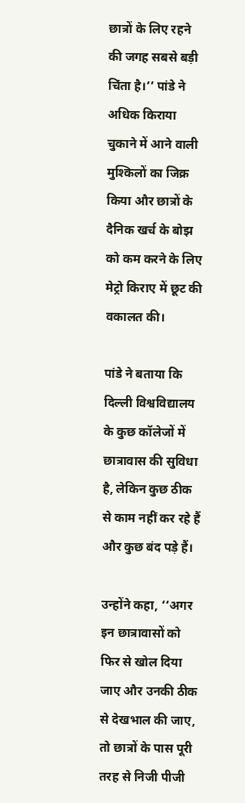छात्रों के लिए रहने की जगह सबसे बड़ी चिंता है।’’ पांडे ने अधिक किराया चुकाने में आने वाली मुश्किलों का जिक्र किया और छात्रों के दैनिक खर्च के बोझ को कम करने के लिए मेट्रो किराए में छूट की वकालत की।

पांडे ने बताया कि दिल्ली विश्वविद्यालय के कुछ कॉलेजों में छात्रावास की सुविधा है, लेकिन कुछ ठीक से काम नहीं कर रहे हैं और कुछ बंद पड़े हैं।

उन्होंने कहा, ‘‘अगर इन छात्रावासों को फिर से खोल दिया जाए और उनकी ठीक से देखभाल की जाए, तो छात्रों के पास पूरी तरह से निजी पीजी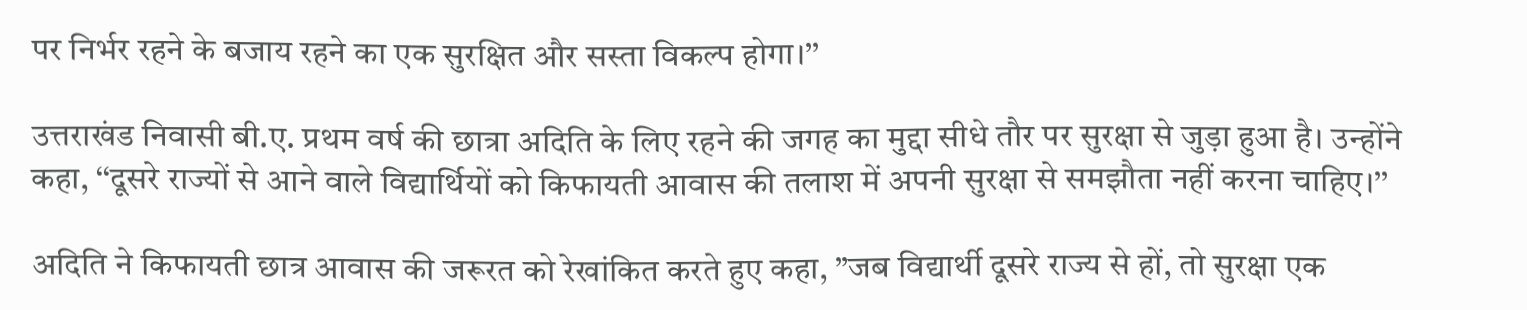पर निर्भर रहने के बजाय रहने का एक सुरक्षित और सस्ता विकल्प होगा।’’

उत्तराखंड निवासी बी.ए. प्रथम वर्ष की छात्रा अदिति के लिए रहने की जगह का मुद्दा सीधे तौर पर सुरक्षा से जुड़ा हुआ है। उन्होंने कहा, ‘‘दूसरे राज्यों से आने वाले विद्यार्थियों को किफायती आवास की तलाश में अपनी सुरक्षा से समझौता नहीं करना चाहिए।’’

अदिति ने किफायती छात्र आवास की जरूरत को रेखांकित करते हुए कहा, ”जब विद्यार्थी दूसरे राज्य से हों, तो सुरक्षा एक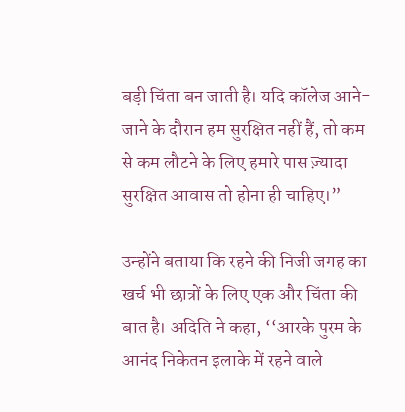बड़ी चिंता बन जाती है। यदि कॉलेज आने-जाने के दौरान हम सुरक्षित नहीं हैं, तो कम से कम लौटने के लिए हमारे पास ज़्यादा सुरक्षित आवास तो होना ही चाहिए।”

उन्होंने बताया कि रहने की निजी जगह का खर्च भी छात्रों के लिए एक और चिंता की बात है। अदिति ने कहा, ‘‘आरके पुरम के आनंद निकेतन इलाके में रहने वाले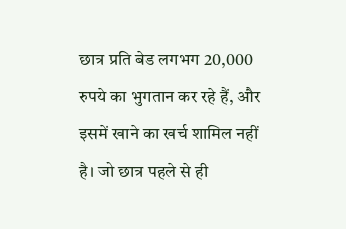छात्र प्रति बेड लगभग 20,000 रुपये का भुगतान कर रहे हैं, और इसमें खाने का खर्च शामिल नहीं है। जो छात्र पहले से ही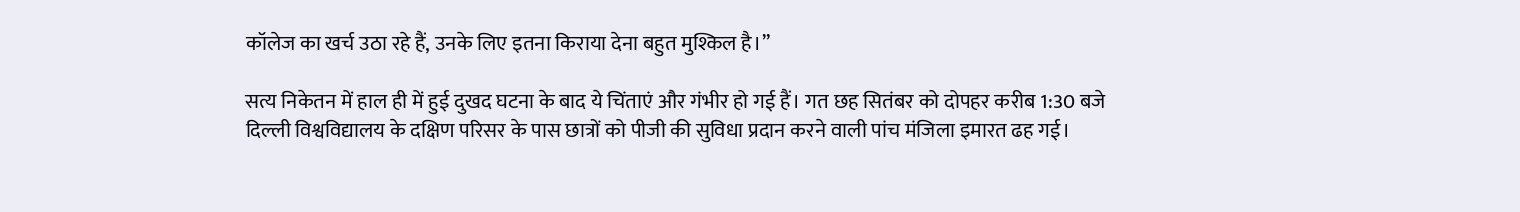कॉलेज का खर्च उठा रहे हैं, उनके लिए इतना किराया देना बहुत मुश्किल है।’’

सत्य निकेतन में हाल ही में हुई दुखद घटना के बाद ये चिंताएं और गंभीर हो गई हैं। गत छह सितंबर को दोपहर करीब 1:30 बजे दिल्ली विश्वविद्यालय के दक्षिण परिसर के पास छात्रों को पीजी की सुविधा प्रदान करने वाली पांच मंजिला इमारत ढह गई।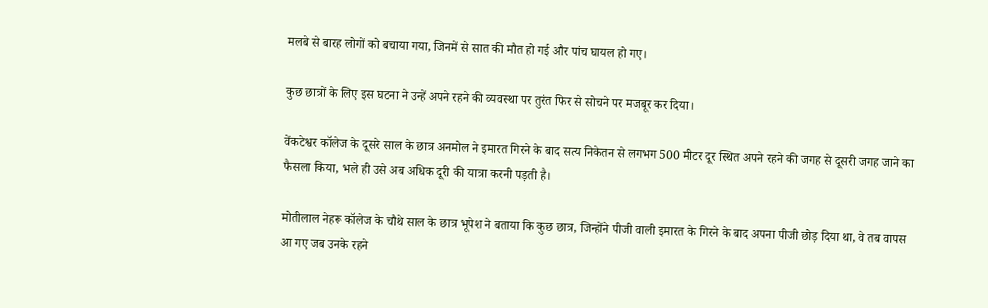मलबे से बारह लोगों को बचाया गया, जिनमें से सात की मौत हो गई और पांच घायल हो गए।

कुछ छात्रों के लिए इस घटना ने उन्हें अपने रहने की व्यवस्था पर तुरंत फिर से सोचने पर मजबूर कर दिया।

वेंकटेश्वर कॉलेज के दूसरे साल के छात्र अनमोल ने इमारत गिरने के बाद सत्य निकेतन से लगभग 500 मीटर दूर स्थित अपने रहने की जगह से दूसरी जगह जाने का फैसला किया, भले ही उसे अब अधिक दूरी की यात्रा करनी पड़ती है।

मोतीलाल नेहरू कॉलेज के चौथे साल के छात्र भूपेश ने बताया कि कुछ छात्र, जिन्होंने पीजी वाली इमारत के गिरने के बाद अपना पीजी छोड़ दिया था, वे तब वापस आ गए जब उनके रहने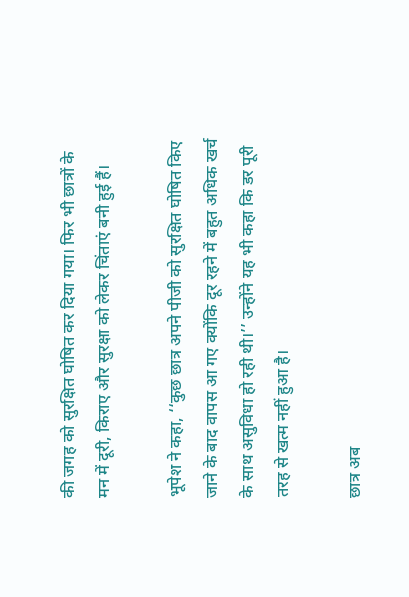की जगह को सुरक्षित घोषित कर दिया गया। फिर भी छात्रों के मन में दूरी, किराए और सुरक्षा को लेकर चिंताएं बनी हुई हैं।

भूपेश ने कहा, ‘‘कुछ छात्र अपने पीजी को सुरक्षित घोषित किए जाने के बाद वापस आ गए क्योंकि दूर रहने में बहुत अधिक खर्च के साथ असुविधा हो रही थी।’’ उन्होंने यह भी कहा कि डर पूरी तरह से खत्म नहीं हुआ है।

छात्र अब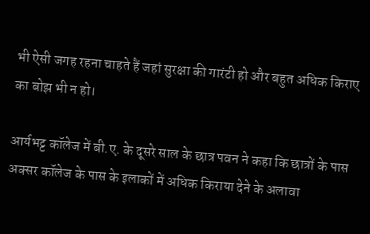भी ऐसी जगह रहना चाहते हैं जहां सुरक्षा की गारंटी हो और बहुत अधिक किराए का बोझ भी न हो।

आर्यभट्ट कॉलेज में बी.ए. के दूसरे साल के छात्र पवन ने कहा कि छात्रों के पास अक्सर कॉलेज के पास के इलाकों में अधिक किराया देने के अलावा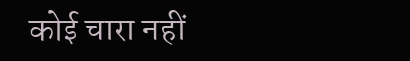कोई चारा नहीं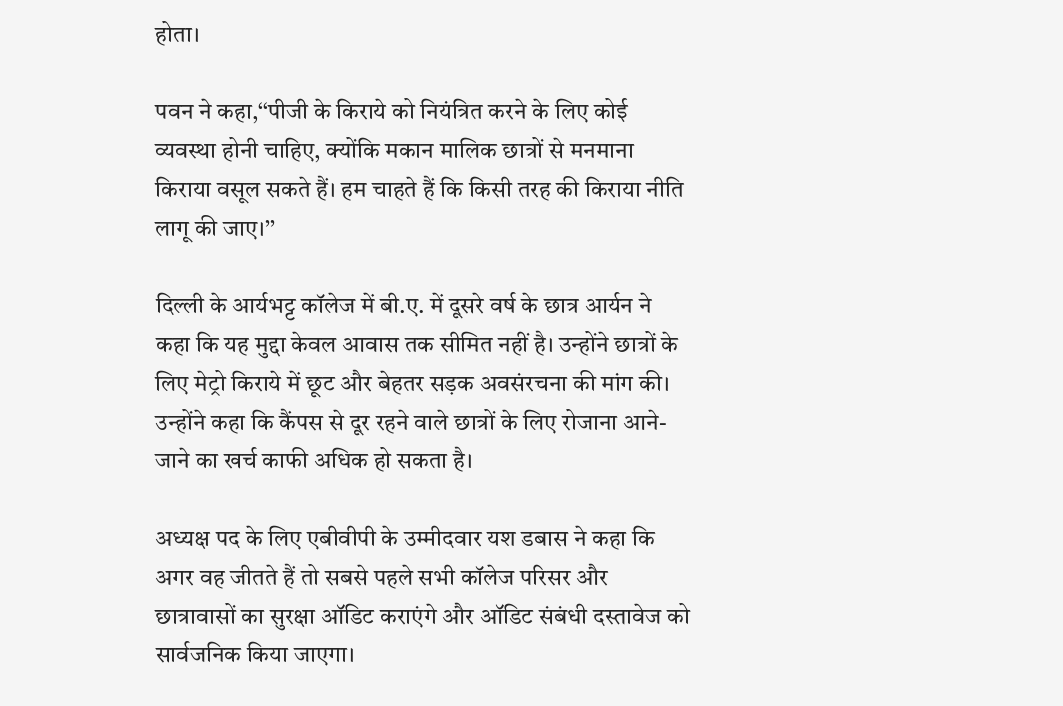होता।

पवन ने कहा,‘‘पीजी के किराये को नियंत्रित करने के लिए कोई व्यवस्था होनी चाहिए, क्योंकि मकान मालिक छात्रों से मनमाना किराया वसूल सकते हैं। हम चाहते हैं कि किसी तरह की किराया नीति लागू की जाए।’’

दिल्ली के आर्यभट्ट कॉलेज में बी.ए. में दूसरे वर्ष के छात्र आर्यन ने कहा कि यह मुद्दा केवल आवास तक सीमित नहीं है। उन्होंने छात्रों के लिए मेट्रो किराये में छूट और बेहतर सड़क अवसंरचना की मांग की। उन्होंने कहा कि कैंपस से दूर रहने वाले छात्रों के लिए रोजाना आने-जाने का खर्च काफी अधिक हो सकता है।

अध्यक्ष पद के लिए एबीवीपी के उम्मीदवार यश डबास ने कहा कि अगर वह जीतते हैं तो सबसे पहले सभी कॉलेज परिसर और छात्रावासों का सुरक्षा ऑडिट कराएंगे और ऑडिट संबंधी दस्तावेज को सार्वजनिक किया जाएगा।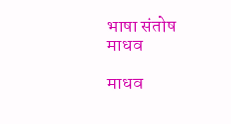भाषा संतोष माधव

माधव